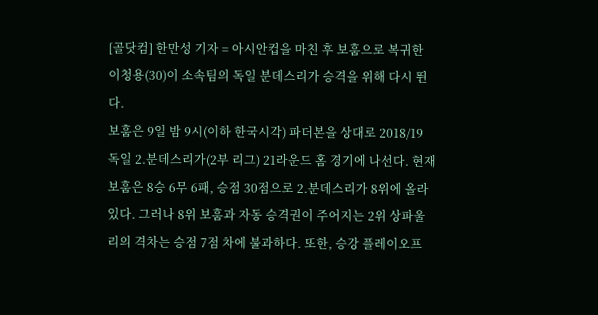[골닷컴] 한만성 기자 = 아시안컵을 마친 후 보훔으로 복귀한 이청용(30)이 소속팀의 독일 분데스리가 승격을 위해 다시 뛴다.
보훔은 9일 밤 9시(이하 한국시각) 파더본을 상대로 2018/19 독일 2.분데스리가(2부 리그) 21라운드 홈 경기에 나선다. 현재 보훔은 8승 6무 6패, 승점 30점으로 2.분데스리가 8위에 올라 있다. 그러나 8위 보훔과 자동 승격권이 주어지는 2위 상파울리의 격차는 승점 7점 차에 불과하다. 또한, 승강 플레이오프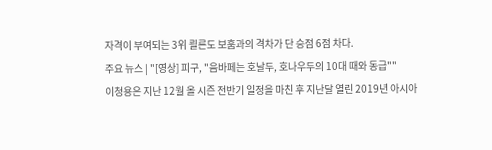자격이 부여되는 3위 쾰른도 보훔과의 격차가 단 승점 6점 차다.
주요 뉴스 | "[영상] 피구, "음바페는 호날두, 호나우두의 10대 때와 동급""
이청용은 지난 12월 올 시즌 전반기 일정을 마친 후 지난달 열린 2019년 아시아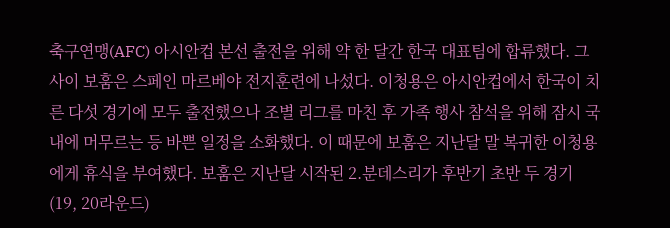축구연맹(AFC) 아시안컵 본선 출전을 위해 약 한 달간 한국 대표팀에 합류했다. 그 사이 보훔은 스페인 마르베야 전지훈련에 나섰다. 이청용은 아시안컵에서 한국이 치른 다섯 경기에 모두 출전했으나 조별 리그를 마친 후 가족 행사 참석을 위해 잠시 국내에 머무르는 등 바쁜 일정을 소화했다. 이 때문에 보훔은 지난달 말 복귀한 이청용에게 휴식을 부여했다. 보훔은 지난달 시작된 2.분데스리가 후반기 초반 두 경기(19, 20라운드)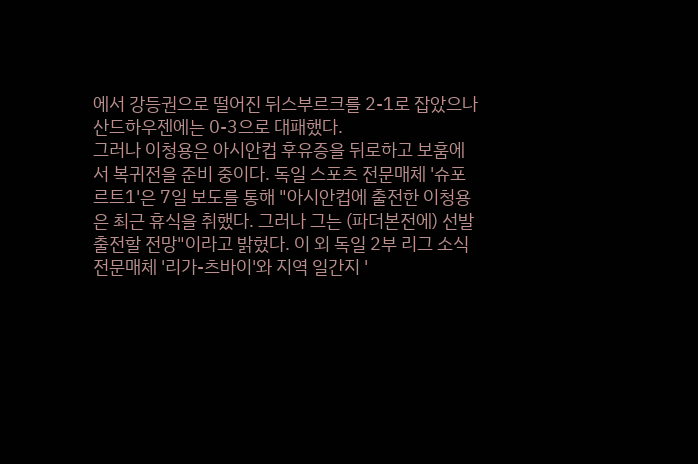에서 강등권으로 떨어진 뒤스부르크를 2-1로 잡았으나 산드하우젠에는 0-3으로 대패했다.
그러나 이청용은 아시안컵 후유증을 뒤로하고 보훔에서 복귀전을 준비 중이다. 독일 스포츠 전문매체 '슈포르트1'은 7일 보도를 통해 "아시안컵에 출전한 이청용은 최근 휴식을 취했다. 그러나 그는 (파더본전에) 선발 출전할 전망"이라고 밝혔다. 이 외 독일 2부 리그 소식 전문매체 '리가-츠바이'와 지역 일간지 '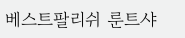베스트팔리쉬 룬트샤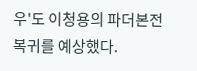우'도 이청용의 파더본전 복귀를 예상했다.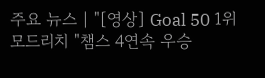주요 뉴스 | "[영상] Goal 50 1위 모드리치 "챔스 4연속 우승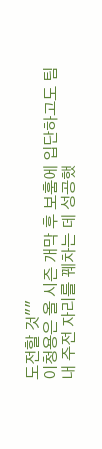도전할 것""
이청용은 올 시즌 개막 후 보훔에 입단하고도 팀 내 주전 자리를 꿰차는 데 성공했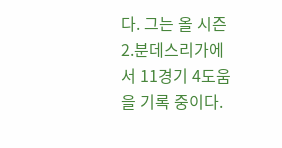다. 그는 올 시즌 2.분데스리가에서 11경기 4도움을 기록 중이다.